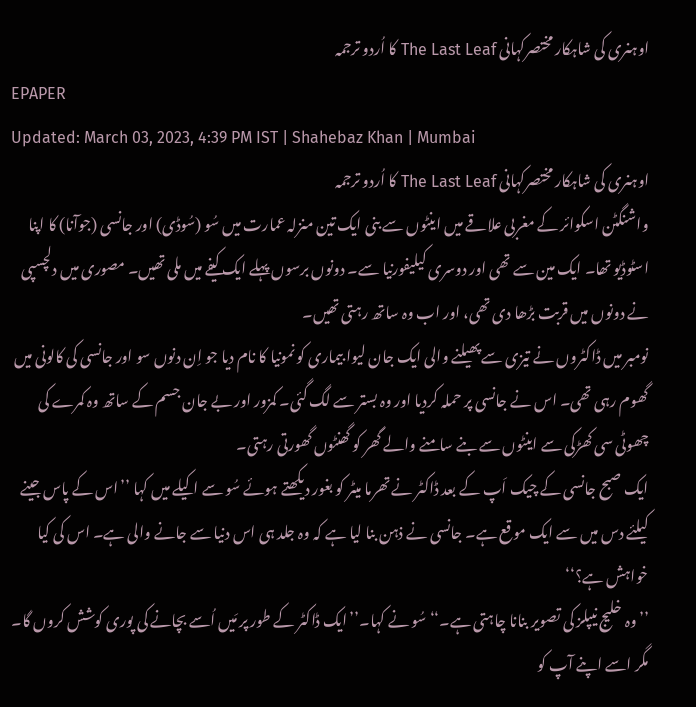اوہنری کی شاہکار مختصرکہانی The Last Leaf کا اُردو ترجمہ
EPAPER
Updated: March 03, 2023, 4:39 PM IST | Shahebaz Khan | Mumbai
اوہنری کی شاہکار مختصرکہانی The Last Leaf کا اُردو ترجمہ
واشنگٹن اسکوائر کے مغربی علاقے میں اینٹوں سے بنی ایک تین منزلہ عمارت میں سُو (سُوڈی) اور جانسی (جوآنا) کا اپنا اسٹوڈیو تھا۔ ایک مین سے تھی اور دوسری کیلیفورنیا سے۔ دونوں برسوں پہلے ایک کیفے میں ملی تھیں۔ مصوری میں دلچسپی نے دونوں میں قربت بڑھا دی تھی، اور اب وہ ساتھ رہتی تھیں۔
نومبر میں ڈاکٹروں نے تیزی سے پھیلنے والی ایک جان لیوا بیماری کو نمونیا کا نام دیا جو اِن دنوں سو اور جانسی کی کالونی میں گھوم رہی تھی۔ اس نے جانسی پر حملہ کردیا اور وہ بستر سے لگ گئی۔ کمزور اور بے جان جسم کے ساتھ وہ کمرے کی چھوٹی سی کھڑکی سے اینٹوں سے بنے سامنے والے گھر کو گھنٹوں گھورتی رہتی۔
ایک صبح جانسی کے چیک اَپ کے بعد ڈاکٹر نے تھرما میٹر کو بغور دیکھتے ہوئے سُو سے اکیلے میں کہا ’’اس کے پاس جینے کیلئے دس میں سے ایک موقع ہے۔ جانسی نے ذہن بنا لیا ہے کہ وہ جلد ہی اس دنیا سے جانے والی ہے۔ اس کی کیا خواہش ہے؟‘‘
’’وہ خلیج نیپلز کی تصویر بنانا چاہتی ہے۔‘‘ سُو نے کہا۔’’ایک ڈاکٹر کے طور پر مَیں اُسے بچانے کی پوری کوشش کروں گا۔ مگر اسے اپنے آپ کو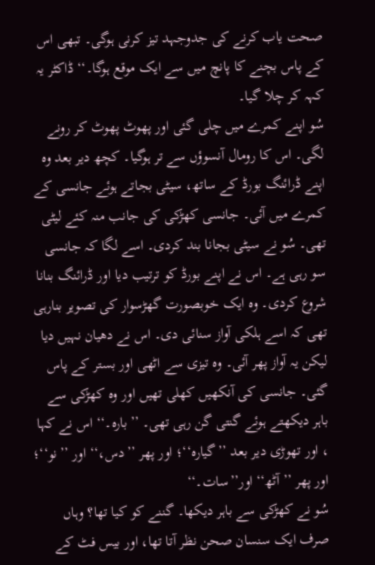صحت یاب کرنے کی جدوجہد تیز کرنی ہوگی۔ تبھی اس کے پاس بچنے کا پانچ میں سے ایک موقع ہوگا۔‘‘ ڈاکٹر یہ کہہ کر چلا گیا۔
سُو اپنے کمرے میں چلی گئی اور پھوٹ پھوٹ کر رونے لگی۔ اس کا رومال آنسوؤں سے تر ہوگیا۔ کچھ دیر بعد وہ اپنے ڈرائنگ بورڈ کے ساتھ، سیٹی بجاتے ہوئے جانسی کے کمرے میں آئی۔ جانسی کھڑکی کی جانب منہ کئے لیٹی تھی۔ سُو نے سیٹی بجانا بند کردی۔ اسے لگا کہ جانسی سو رہی ہے۔ اس نے اپنے بورڈ کو ترتیب دیا اور ڈرائنگ بنانا شروع کردی۔ وہ ایک خوبصورت گھڑسوار کی تصویر بنارہی تھی کہ اسے ہلکی آواز سنائی دی۔ اس نے دھیان نہیں دیا لیکن یہ آواز پھر آئی۔ وہ تیزی سے اٹھی اور بستر کے پاس گئی۔ جانسی کی آنکھیں کھلی تھیں اور وہ کھڑکی سے باہر دیکھتے ہوئے گنتی گن رہی تھی۔ ’’بارہ۔‘‘ اس نے کہا ، اور تھوڑی دیر بعد ’’گیارہ‘‘؛ اور پھر ’’دس،‘‘ اور ’’نو‘‘؛ اور پھر ’’آٹھ‘‘ اور’’سات۔‘‘
سُو نے کھڑکی سے باہر دیکھا۔ گننے کو کیا تھا؟ وہاں صرف ایک سنسان صحن نظر آتا تھا، اور بیس فٹ کے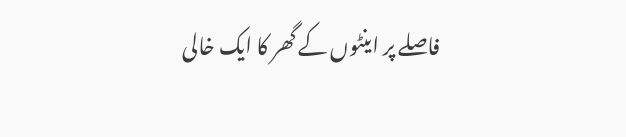فاصلے پر اینٹوں کے گھر کا ایک خالی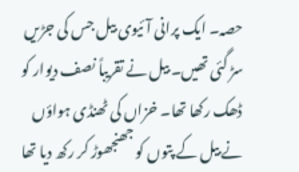حصہ۔ ایک پرانی آئیوی بیل جس کی جڑیں سڑ گئی تھیں۔ بیل نے تقریباً نصف دیوار کو ڈھک رکھا تھا۔ خزاں کی ٹھنڈی ہواؤں نے بیل کے پتوں کو جھنجھوڑ کر رکھ دیا تھا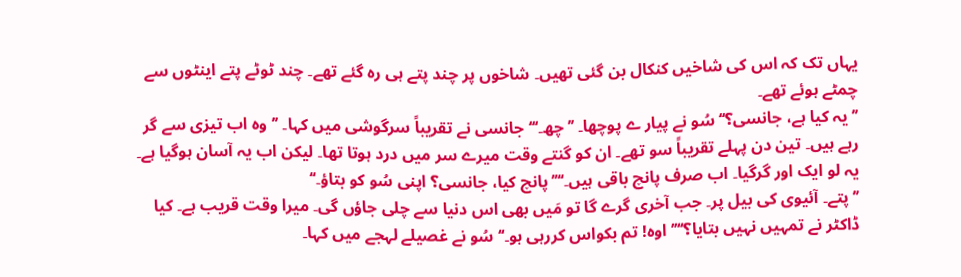یہاں تک کہ اس کی شاخیں کنکال بن گئی تھیں۔ شاخوں پر چند پتے ہی رہ گئے تھے۔ چند ٹوٹے پتے اینٹوں سے چمٹے ہوئے تھے۔
’’یہ کیا ہے، جانسی؟‘‘ سُو نے پیار ے پوچھا۔ ’’چھ۔‘‘‘ جانسی نے تقریباً سرگوشی میں کہا۔ ’’وہ اب تیزی سے گر رہے ہیں۔ تین دن پہلے تقریباً سو تھے۔ ان کو گنتے وقت میرے سر میں درد ہوتا تھا۔ لیکن اب یہ آسان ہوگیا ہے۔ یہ لو ایک اور گرگیا۔ اب صرف پانچ باقی ہیں۔‘‘’’پانچ کیا، جانسی؟ اپنی سُو کو بتاؤ۔‘‘
’’پتے۔ آئیوی کی بیل پر۔ جب آخری گرے گا تو مَیں بھی اس دنیا سے چلی جاؤں گی۔ میرا وقت قریب ہے۔ کیا ڈاکٹر نے تمہیں نہیں بتایا؟‘‘’’اوہ! تم بکواس کررہی ہو۔‘‘ سُو نے غصیلے لہجے میں کہا۔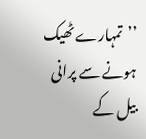’’تمہارے ٹھیک ہونے سے پرانی بیل کے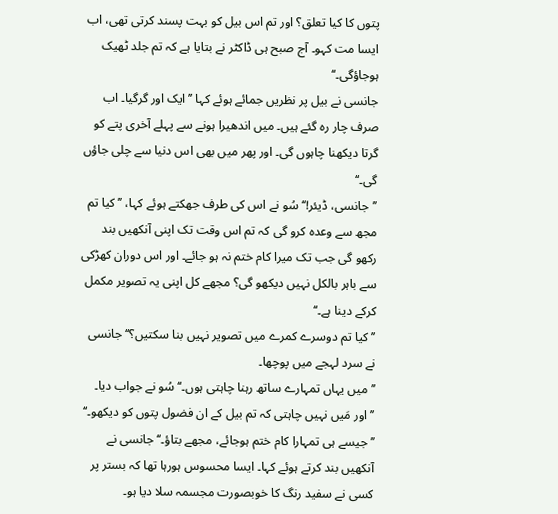پتوں کا کیا تعلق؟ اور تم اس بیل کو بہت پسند کرتی تھی، اب ایسا مت کہو۔ آج صبح ہی ڈاکٹر نے بتایا ہے کہ تم جلد ٹھیک ہوجاؤگی۔‘‘
جانسی نے بیل پر نظریں جمائے ہوئے کہا ’’ایک اور گرگیا۔ اب صرف چار رہ گئے ہیں۔ میں اندھیرا ہونے سے پہلے آخری پتے کو گرتا دیکھنا چاہوں گی۔ اور پھر میں بھی اس دنیا سے چلی جاؤں گی۔‘‘
’’جانسی، ڈیئر!‘‘ سُو نے اس کی طرف جھکتے ہوئے کہا، ’’کیا تم مجھ سے وعدہ کرو گی کہ تم اس وقت تک اپنی آنکھیں بند رکھو گی جب تک میرا کام ختم نہ ہو جائے۔ اور اس دوران کھڑکی سے باہر بالکل نہیں دیکھو گی؟ مجھے کل اپنی یہ تصویر مکمل کرکے دینا ہے۔‘‘
’’کیا تم دوسرے کمرے میں تصویر نہیں بنا سکتیں؟‘‘ جانسی نے سرد لہجے میں پوچھا۔
’’میں یہاں تمہارے ساتھ رہنا چاہتی ہوں۔‘‘ سُو نے جواب دیا۔ ’’اور مَیں نہیں چاہتی کہ تم بیل کے ان فضول پتوں کو دیکھو۔‘‘
’’جیسے ہی تمہارا کام ختم ہوجائے، مجھے بتاؤ۔‘‘ جانسی نے آنکھیں بند کرتے ہوئے کہا۔ ایسا محسوس ہورہا تھا کہ بستر پر کسی نے سفید رنگ کا خوبصورت مجسمہ سلا دیا ہو۔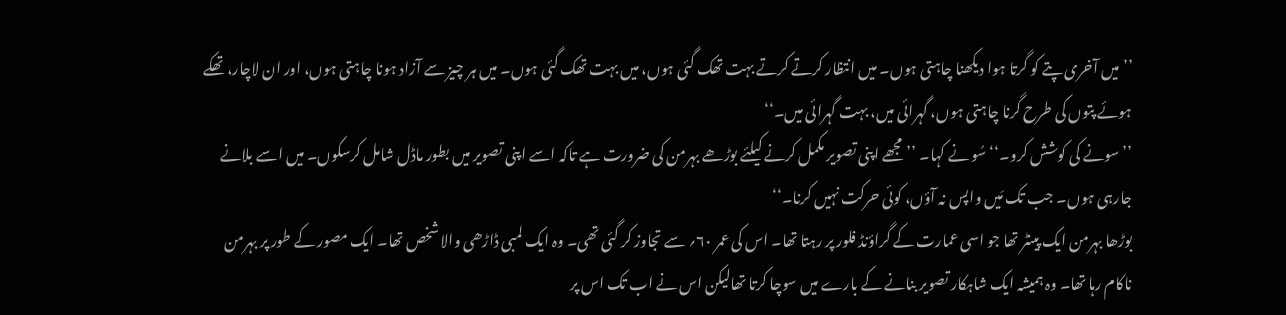’’میں آخری پتے کو گرتا ہوا دیکھنا چاہتی ہوں۔ میں انتظار کرتے کرتے بہت تھک گئی ہوں، میں بہت تھک گئی ہوں۔ میں ہر چیز سے آزاد ہونا چاہتی ہوں، اور ان لاچار، تھکے ہوئے پتوں کی طرح گرنا چاہتی ہوں، گہرائی میں، بہت گہرائی میں۔‘‘
’’سونے کی کوشش کرو۔‘‘ سُو نے کہا۔ ’’مجھے اپنی تصویر مکمل کرنے کیلئے بوڑھے بہرمن کی ضرورت ہے تاکہ اسے اپنی تصویر میں بطور ماڈل شامل کرسکوں۔ میں اسے بلانے جارہی ہوں۔ جب تک مَیں واپس نہ آؤں، کوئی حرکت نہیں کرنا۔‘‘
بوڑھا بہرمن ایک پینٹر تھا جو اسی عمارت کے گراؤنڈ فلور پر رہتا تھا۔ اس کی عمر ۶۰؍ سے تجاوز کر گئی تھی۔ وہ ایک لمبی ڈاڑھی والا شخص تھا۔ ایک مصور کے طور پر بہرمن ناکام رہا تھا۔ وہ ہمیشہ ایک شاہکار تصویر بنانے کے بارے میں سوچا کرتا تھالیکن اس نے اب تک اس پر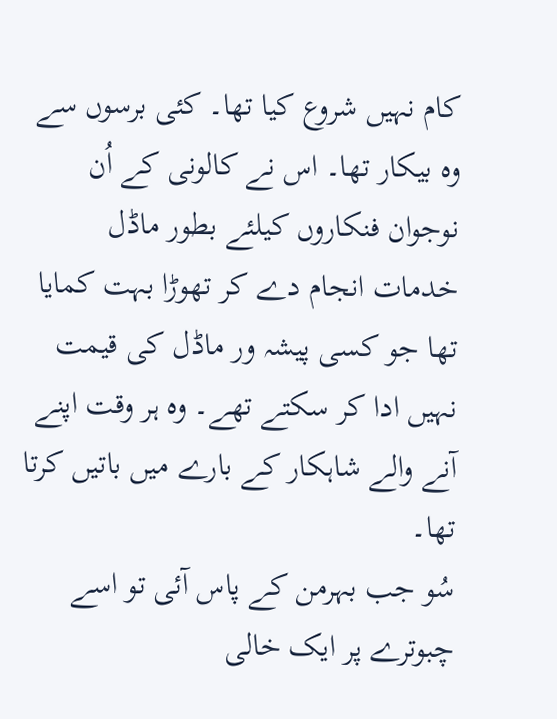کام نہیں شروع کیا تھا۔ کئی برسوں سے وہ بیکار تھا۔ اس نے کالونی کے اُن نوجوان فنکاروں کیلئے بطور ماڈل خدمات انجام دے کر تھوڑا بہت کمایا تھا جو کسی پیشہ ور ماڈل کی قیمت نہیں ادا کر سکتے تھے۔ وہ ہر وقت اپنے آنے والے شاہکار کے بارے میں باتیں کرتا تھا۔
سُو جب بہرمن کے پاس آئی تو اسے چبوترے پر ایک خالی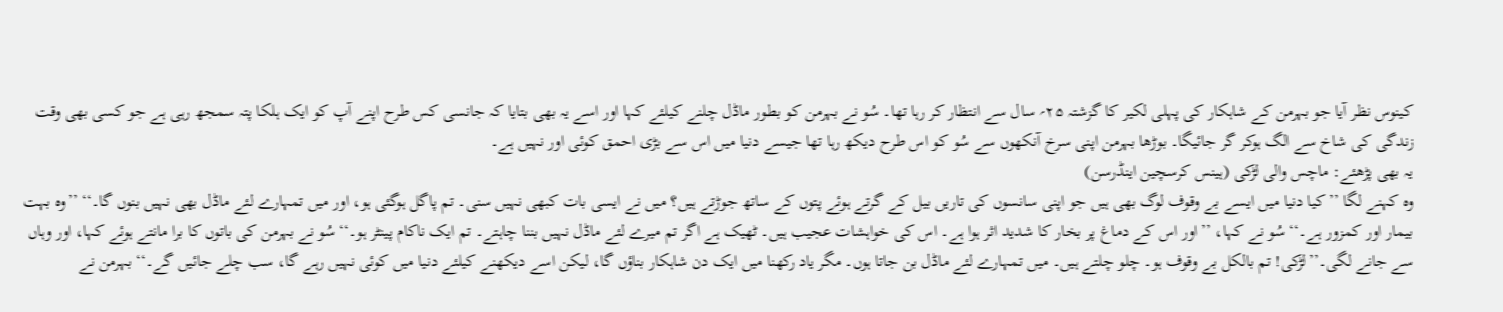کینوس نظر آیا جو بہرمن کے شاہکار کی پہلی لکیر کا گزشتہ ۲۵؍ سال سے انتظار کر رہا تھا۔ سُو نے بہرمن کو بطور ماڈل چلنے کیلئے کہا اور اسے یہ بھی بتایا کہ جانسی کس طرح اپنے آپ کو ایک ہلکا پتہ سمجھ رہی ہے جو کسی بھی وقت زندگی کی شاخ سے الگ ہوکر گر جائیگا۔ بوڑھا بہرمن اپنی سرخ آنکھوں سے سُو کو اس طرح دیکھ رہا تھا جیسے دنیا میں اس سے بڑی احمق کوئی اور نہیں ہے۔
یہ بھی پڑھئے: ماچس والی لڑکی (ہینس کرسچین اینڈرسن)
وہ کہنے لگا ’’کیا دنیا میں ایسے بے وقوف لوگ بھی ہیں جو اپنی سانسوں کی تاریں بیل کے گرتے ہوئے پتوں کے ساتھ جوڑتے ہیں؟ میں نے ایسی بات کبھی نہیں سنی۔ تم پاگل ہوگئی ہو، اور میں تمہارے لئے ماڈل بھی نہیں بنوں گا۔‘‘ ’’وہ بہت بیمار اور کمزور ہے۔‘‘ سُو نے کہا، ’’اور اس کے دماغ پر بخار کا شدید اثر ہوا ہے۔ اس کی خواہشات عجیب ہیں۔ ٹھیک ہے اگر تم میرے لئے ماڈل نہیں بننا چاہتے۔ تم ایک ناکام پینٹر ہو۔‘‘ سُو نے بہرمن کی باتوں کا برا مانتے ہوئے کہا، اور وہاں سے جانے لگی۔’’لڑکی! تم بالکل بے وقوف ہو۔ چلو چلتے ہیں۔ میں تمہارے لئے ماڈل بن جاتا ہوں۔ مگر یاد رکھنا میں ایک دن شاہکار بناؤں گا، لیکن اسے دیکھنے کیلئے دنیا میں کوئی نہیں رہے گا، سب چلے جائیں گے۔‘‘ بہرمن نے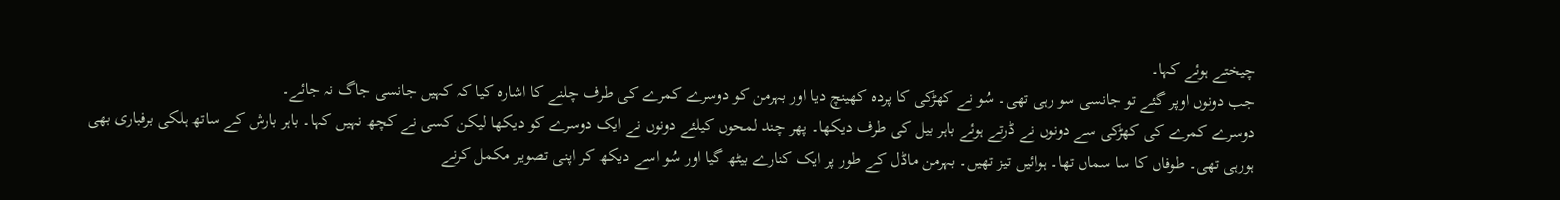چیختے ہوئے کہا۔
جب دونوں اوپر گئے تو جانسی سو رہی تھی۔ سُو نے کھڑکی کا پردہ کھینچ دیا اور بہرمن کو دوسرے کمرے کی طرف چلنے کا اشارہ کیا کہ کہیں جانسی جاگ نہ جائے۔
دوسرے کمرے کی کھڑکی سے دونوں نے ڈرتے ہوئے باہر بیل کی طرف دیکھا۔ پھر چند لمحوں کیلئے دونوں نے ایک دوسرے کو دیکھا لیکن کسی نے کچھ نہیں کہا۔ باہر بارش کے ساتھ ہلکی برفباری بھی ہورہی تھی۔ طوفاں کا سا سماں تھا۔ ہوائیں تیز تھیں۔ بہرمن ماڈل کے طور پر ایک کنارے بیٹھ گیا اور سُو اسے دیکھ کر اپنی تصویر مکمل کرنے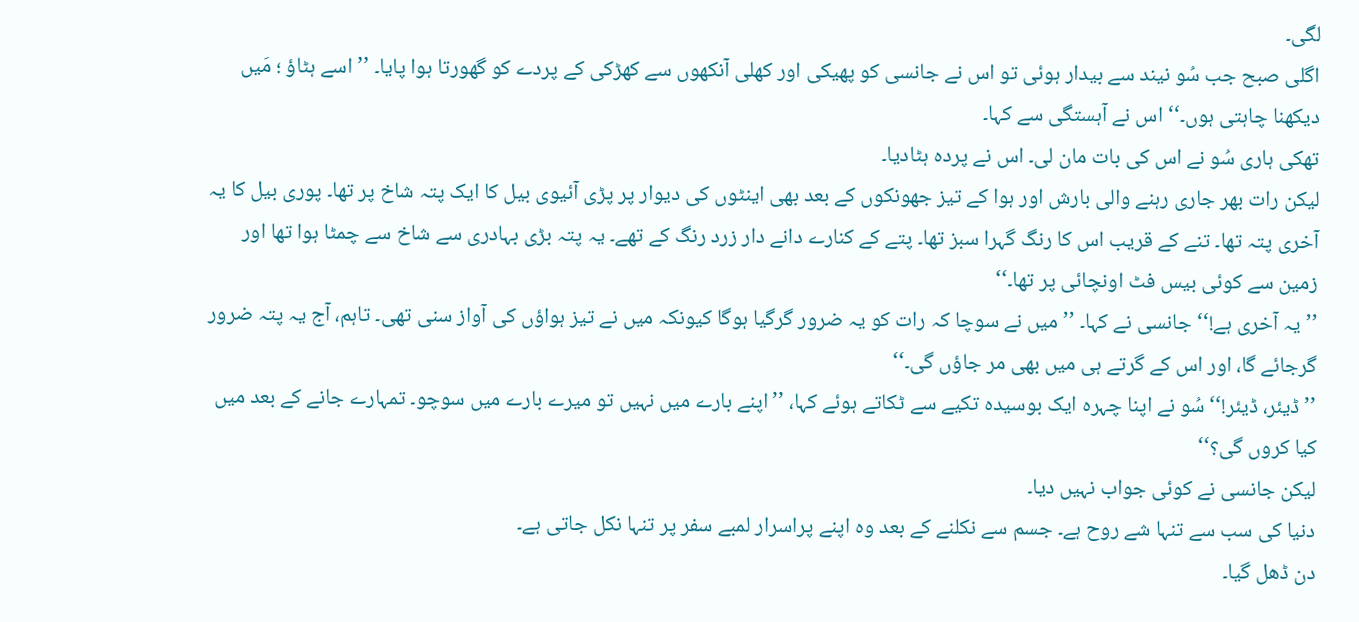لگی۔
اگلی صبح جب سُو نیند سے بیدار ہوئی تو اس نے جانسی کو پھیکی اور کھلی آنکھوں سے کھڑکی کے پردے کو گھورتا ہوا پایا۔ ’’اسے ہٹاؤ ؛ مَیں دیکھنا چاہتی ہوں۔‘‘ اس نے آہستگی سے کہا۔
تھکی ہاری سُو نے اس کی بات مان لی۔ اس نے پردہ ہٹادیا۔
لیکن رات بھر جاری رہنے والی بارش اور ہوا کے تیز جھونکوں کے بعد بھی اینٹوں کی دیوار پر پڑی آئیوی بیل کا ایک پتہ شاخ پر تھا۔ پوری بیل کا یہ آخری پتہ تھا۔ تنے کے قریب اس کا رنگ گہرا سبز تھا۔ پتے کے کنارے دانے دار زرد رنگ کے تھے۔ یہ پتہ بڑی بہادری سے شاخ سے چمٹا ہوا تھا اور زمین سے کوئی بیس فٹ اونچائی پر تھا۔‘‘
’’یہ آخری ہے!‘‘ جانسی نے کہا۔ ’’میں نے سوچا کہ رات کو یہ ضرور گرگیا ہوگا کیونکہ میں نے تیز ہواؤں کی آواز سنی تھی۔ تاہم، آج یہ پتہ ضرور گرجائے گا، اور اس کے گرتے ہی میں بھی مر جاؤں گی۔‘‘
’’ڈیئر، ڈیئر!‘‘ سُو نے اپنا چہرہ ایک بوسیدہ تکیے سے ٹکاتے ہوئے کہا، ’’اپنے بارے میں نہیں تو میرے بارے میں سوچو۔ تمہارے جانے کے بعد میں کیا کروں گی؟‘‘
لیکن جانسی نے کوئی جواب نہیں دیا۔
دنیا کی سب سے تنہا شے روح ہے۔ جسم سے نکلنے کے بعد وہ اپنے پراسرار لمبے سفر پر تنہا نکل جاتی ہے۔
دن ڈھل گیا۔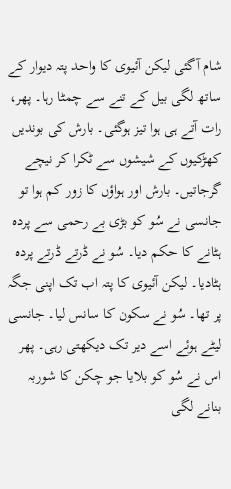شام آگئی لیکن آئیوی کا واحد پتہ دیوار کے ساتھ لگی بیل کے تنے سے چمٹا رہا۔ پھر، رات آتے ہی ہوا تیز ہوگئی۔ بارش کی بوندیں کھڑکیوں کے شیشوں سے ٹکرا کر نیچے گرجاتیں۔ بارش اور ہواؤں کا زور کم ہوا تو جانسی نے سُو کو بڑی بے رحمی سے پردہ ہٹانے کا حکم دیا۔ سُو نے ڈرتے ڈرتے پردہ ہٹادیا۔ لیکن آئیوی کا پتہ اب تک اپنی جگہ پر تھا۔ سُو نے سکون کا سانس لیا۔ جانسی لیٹے ہوئے اسے دیر تک دیکھتی رہی۔ پھر اس نے سُو کو بلایا جو چکن کا شوربہ بنانے لگی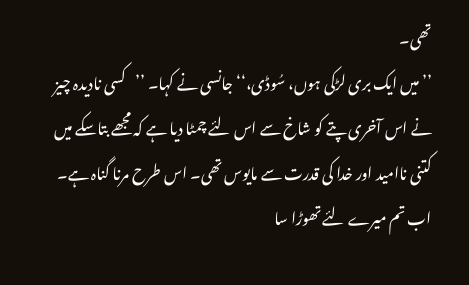تھی۔
’’میں ایک بری لڑکی ہوں، سُوڈی،‘‘ جانسی نے کہا۔ ’’کسی نادیدہ چیز نے اس آخری پتے کو شاخ سے اس لئے چمٹا دیا ہے کہ مجھے بتاسکے میں کتنی ناامید اور خدا کی قدرت سے مایوس تھی۔ اس طرح مرنا گناہ ہے۔ اب تم میرے لئے تھوڑا سا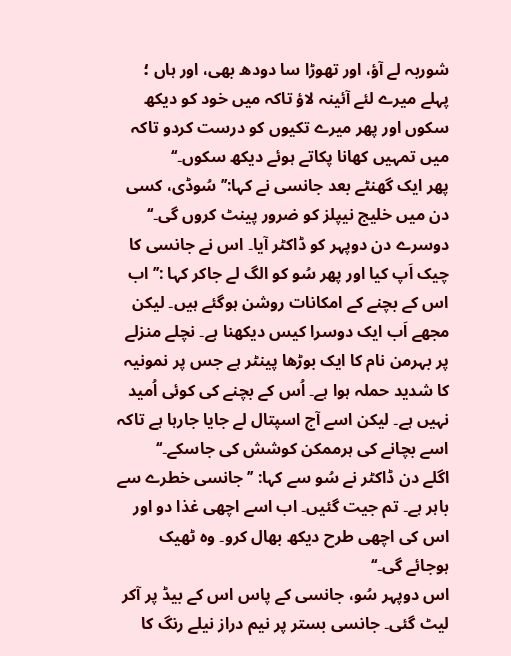شوربہ لے آؤ، اور تھوڑا سا دودھ بھی، اور ہاں ؛ پہلے میرے لئے آئینہ لاؤ تاکہ میں خود کو دیکھ سکوں اور پھر میرے تکیوں کو درست کردو تاکہ میں تمہیں کھانا پکاتے ہوئے دیکھ سکوں۔‘‘
پھر ایک گھنٹے بعد جانسی نے کہا:’’سُوڈی، کسی دن میں خلیج نیپلز کو ضرور پینٹ کروں گی۔‘‘
دوسرے دن دوپہر کو ڈاکٹر آیا۔ اس نے جانسی کا چیک اَپ کیا اور پھر سُو کو الگ لے جاکر کہا :’’اب اس کے بچنے کے امکانات روشن ہوگئے ہیں۔ لیکن مجھے اَب ایک دوسرا کیس دیکھنا ہے۔ نچلے منزلے پر بہرمن نام کا ایک بوڑھا پینٹر ہے جس پر نمونیہ کا شدید حملہ ہوا ہے۔ اُس کے بچنے کی کوئی اُمید نہیں ہے۔ لیکن اسے آج اسپتال لے جایا جارہا ہے تاکہ اسے بچانے کی ہرممکن کوشش کی جاسکے۔‘‘
اگلے دن ڈاکٹر نے سُو سے کہا: ’’جانسی خطرے سے باہر ہے۔ تم جیت گئیں۔ اب اسے اچھی غذا دو اور اس کی اچھی طرح دیکھ بھال کرو۔ وہ ٹھیک ہوجائے گی۔‘‘
اس دوپہر سُو، جانسی کے پاس اس کے بیڈ پر آکر لیٹ گئی۔ جانسی بستر پر نیم دراز نیلے رنگ کا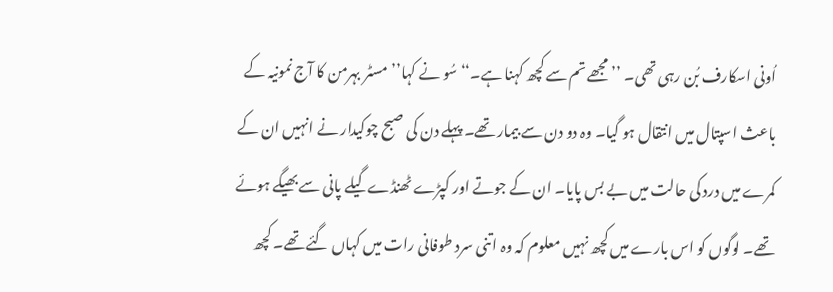اُونی اسکارف بُن رہی تھی۔ ’’مجھے تم سے کچھ کہنا ہے۔‘‘ سُو نے کہا’’مسٹر بہرمن کا آج نمونیہ کے باعث اسپتال میں انتقال ہو گیا۔ وہ دو دن سے بیمار تھے۔ پہلے دن کی صبح چوکیدار نے انہیں ان کے کمرے میں درد کی حالت میں بے بس پایا۔ ان کے جوتے اور کپڑے ٹھنڈے گیلے پانی سے بھیگے ہوئے تھے۔ لوگوں کو اس بارے میں کچھ نہیں معلوم کہ وہ اتنی سرد طوفانی رات میں کہاں گئے تھے۔ کچھ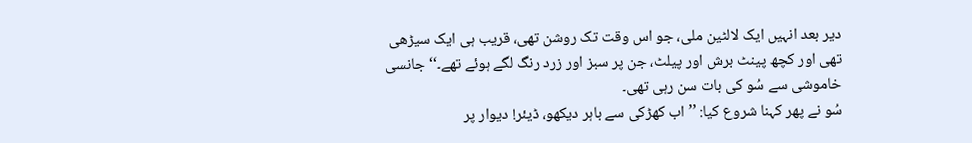دیر بعد انہیں ایک لالٹین ملی، جو اس وقت تک روشن تھی، قریب ہی ایک سیڑھی تھی اور کچھ پینٹ برش اور پیلٹ، جن پر سبز اور زرد رنگ لگے ہوئے تھے۔‘‘ جانسی خاموشی سے سُو کی بات سن رہی تھی۔
سُو نے پھر کہنا شروع کیا: ’’ اب کھڑکی سے باہر دیکھو، ڈیئر! دیوار پر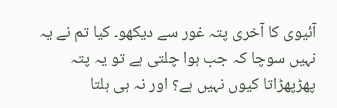آئیوی کا آخری پتہ غور سے دیکھو۔ کیا تم نے یہ نہیں سوچا کہ جب ہوا چلتی ہے تو یہ پتہ پھڑپھڑاتا کیوں نہیں ہے؟ اور نہ ہی ہلتا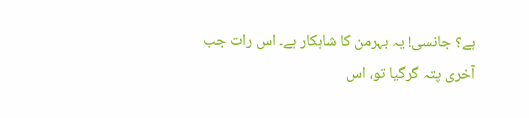ہے؟ جانسی! یہ بہرمن کا شاہکار ہے۔ اس رات جب آخری پتہ گرگیا تو، اس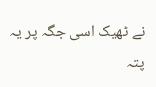نے ٹھیک اسی جگہ پر یہ پتہ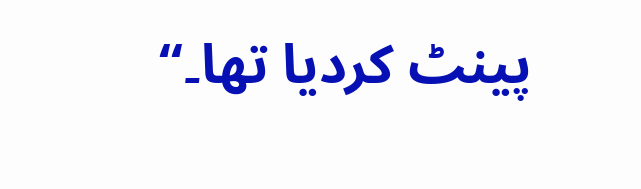پینٹ کردیا تھا۔‘‘